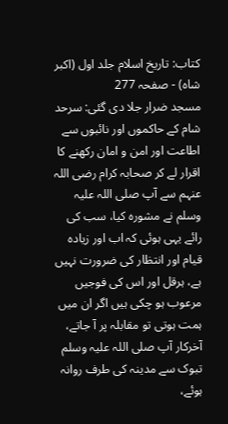کتاب: تاریخ اسلام جلد اول (اکبر شاہ) - صفحہ 277
مسجد ضرار جلا دی گئی: سرحد شام کے حاکموں اور نائبوں سے اطاعت اور امن و امان رکھنے کا اقرار لے کر صحابہ کرام رضی اللہ عنہم سے آپ صلی اللہ علیہ وسلم نے مشورہ کیا، سب کی رائے یہی ہوئی کہ اب اور زیادہ قیام اور انتظار کی ضرورت نہیں ہے، ہرقل اور اس کی فوجیں مرعوب ہو چکی ہیں اگر ان میں ہمت ہوتی تو مقابلہ پر آ جاتے، آخرکار آپ صلی اللہ علیہ وسلم تبوک سے مدینہ کی طرف روانہ ہوئے،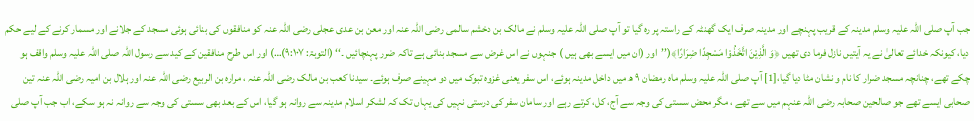جب آپ صلی اللہ علیہ وسلم مدینہ کے قریب پہنچے اور مدینہ صرف ایک گھنٹہ کے راستہ پر رہ گیا تو آپ صلی اللہ علیہ وسلم نے مالک بن دخشم سالمی رضی اللہ عنہ اور معن بن عدی عجلی رضی اللہ عنہ کو منافقوں کی بنائی ہوئی مسجد کے جلانے اور مسمار کرنے کے لیے حکم دیا، کیونکہ خدائے تعالیٰ نے یہ آیتیں نازل فرما دی تھیں ﴿وَ الَّذِیْنَ اتَّخَذُوْا مَسْجِدًا ضِرَارًا﴾(’’اور (ان میں ایسے بھی ہیں ) جنہوں نے اس غرض سے مسجد بنائی ہے تاکہ ضرر پہنچائیں ۔‘‘ (التوبۃ: ۹:۱۰۷)…) اور اس طرح منافقین کے کید سے رسول اللہ صلی اللہ علیہ وسلم واقف ہو چکے تھے، چنانچہ مسجد ضرار کا نام و نشان مٹا دیا گیا،[1] آپ صلی اللہ علیہ وسلم ماہ رمضان ۹ ھ میں داخل مدینہ ہوئے، اس سفر یعنی غزوہ تبوک میں دو مہینے صرف ہوئے۔ سیدنا کعب بن مالک رضی اللہ عنہ ، مرارہ بن الربیع رضی اللہ عنہ اور ہلال بن امیہ رضی اللہ عنہ تین صحابی ایسے تھے جو صالحین صحابہ رضی اللہ عنہم میں سے تھے ، مگر محض سستی کی وجہ سے آج، کل، کرتے رہے اور سامان سفر کی درستی نہیں کی یہاں تک کہ لشکر اسلام مدینہ سے روانہ ہو گیا، اس کے بعد بھی سستی کی وجہ سے روانہ نہ ہو سکے، اب جب آپ صلی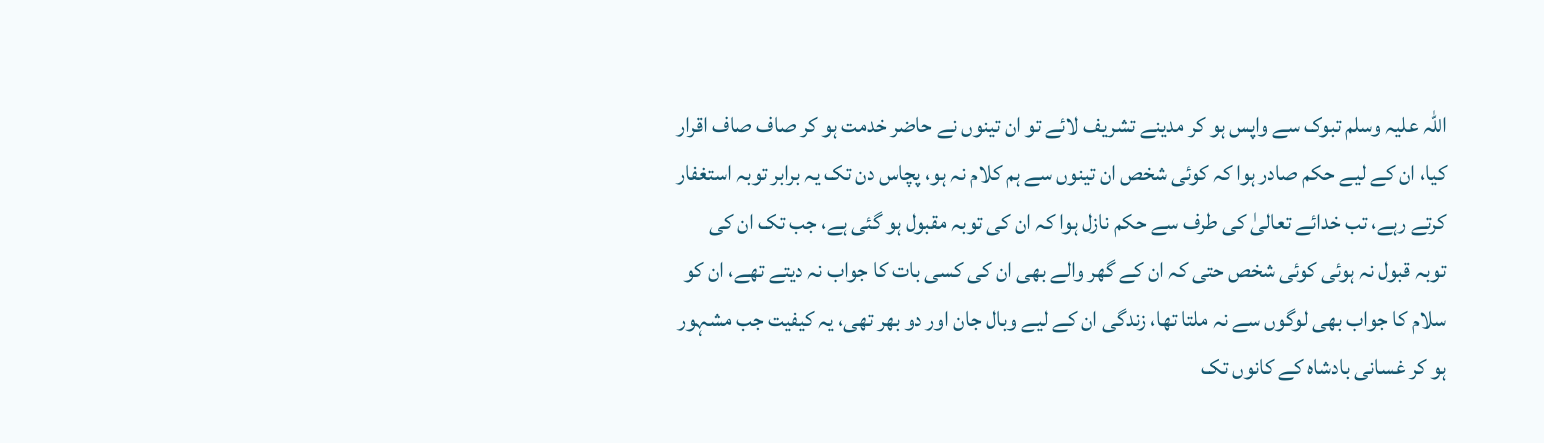اللہ علیہ وسلم تبوک سے واپس ہو کر مدینے تشریف لائے تو ان تینوں نے حاضر خدمت ہو کر صاف صاف اقرار کیا، ان کے لیے حکم صادر ہوا کہ کوئی شخص ان تینوں سے ہم کلام نہ ہو، پچاس دن تک یہ برابر توبہ استغفار کرتے رہے، تب خدائے تعالیٰ کی طرف سے حکم نازل ہوا کہ ان کی توبہ مقبول ہو گئی ہے، جب تک ان کی توبہ قبول نہ ہوئی کوئی شخص حتی کہ ان کے گھر والے بھی ان کی کسی بات کا جواب نہ دیتے تھے، ان کو سلام کا جواب بھی لوگوں سے نہ ملتا تھا، زندگی ان کے لیے وبال جان اور دو بھر تھی، یہ کیفیت جب مشہور ہو کر غسانی بادشاہ کے کانوں تک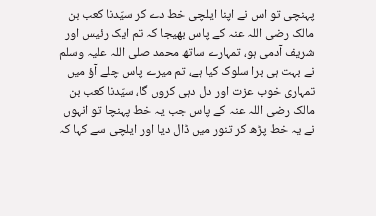پہنچی تو اس نے اپنا ایلچی خط دے کر سیّدنا کعب بن مالک رضی اللہ عنہ کے پاس بھیجا کہ تم ایک رئیس اور شریف آدمی ہو، تمہارے ساتھ محمد صلی اللہ علیہ وسلم نے بہت ہی برا سلوک کیا ہے، تم میرے پاس چلے آؤ میں تمہاری خوب عزت اور دل دہی کروں گا، سیّدنا کعب بن مالک رضی اللہ عنہ کے پاس جب یہ خط پہنچا تو انہوں نے یہ خط پڑھ کر تنور میں ڈال دیا اور ایلچی سے کہا کہ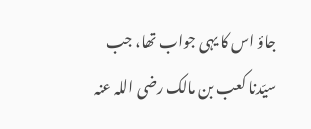جاؤ اس کا یہی جواب تھا، جب سیّدنا کعب بن مالک رضی اللہ عنہ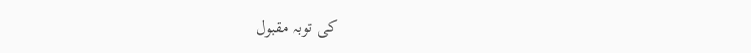کی توبہ مقبول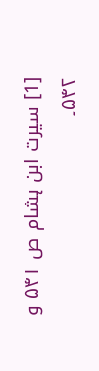[1] سیرت ابن ہشام ص ۵۴۱ و ۵۴۲۔